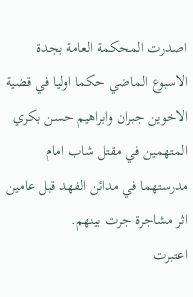اصدرت المحكمة العامة بجدة الاسبوع الماضي حكما اوليا في قضية الاخوين جبران وابراهيم حسن بكري المتهمين في مقتل شاب امام مدرستهما في مدائن الفهد قبل عامين اثر مشاجرة جرت بينهم.
اعتبرت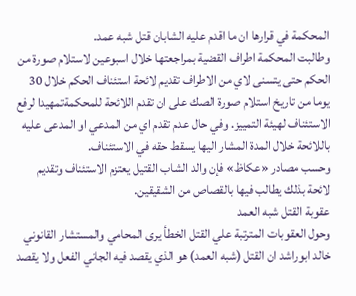المحكمة في قرارها ان ما اقدم عليه الشابان قتل شبه عمد.
وطالبت المحكمة اطراف القضية بمراجعتها خلال اسبوعين لاستلام صورة من الحكم حتى يتسنى لاي من الاطراف تقديم لائحة استئناف الحكم خلال 30 يوما من تاريخ استلام صورة الصك على ان تقدم اللائحة للمحكمةتمهيدا لرفع الاستئناف لهيئة التمييز. وفي حال عدم تقدم اي من المدعي او المدعى عليه باللائحة خلال المدة المشار اليها يسقط حقه في الاستئناف.
وحسب مصادر «عكاظ» فإن والد الشاب القتيل يعتزم الاستئناف وتقديم لائحة بذلك يطالب فيها بالقصاص من الشقيقين.
عقوبة القتل شبه العمد
وحول العقوبات المترتبة علي القتل الخطأ يرى المحامي والمستشار القانوني خالد ابوراشد ان القتل (شبه العمد) هو الذي يقصد فيه الجاني الفعل ولا يقصد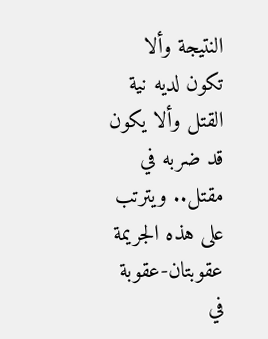النتيجة وألا تكون لديه نية القتل وألا يكون قد ضربه في مقتل.. ويترتب على هذه الجريمة عقوبتان-عقوبة في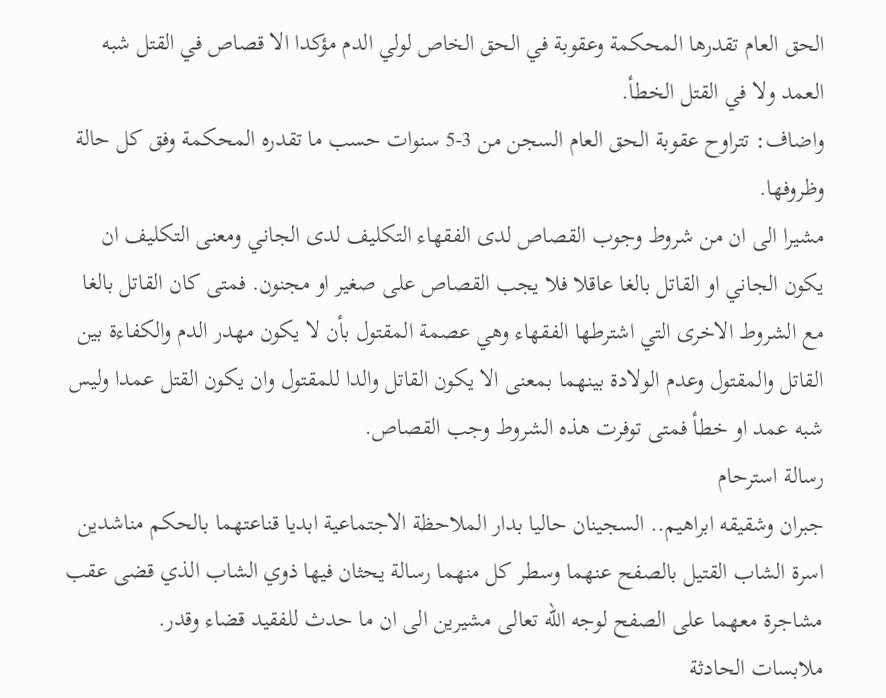الحق العام تقدرها المحكمة وعقوبة في الحق الخاص لولي الدم مؤكدا الا قصاص في القتل شبه العمد ولا في القتل الخطأ.
واضاف: تتراوح عقوبة الحق العام السجن من 3-5 سنوات حسب ما تقدره المحكمة وفق كل حالة وظروفها.
مشيرا الى ان من شروط وجوب القصاص لدى الفقهاء التكليف لدى الجاني ومعنى التكليف ان يكون الجاني او القاتل بالغا عاقلا فلا يجب القصاص على صغير او مجنون. فمتى كان القاتل بالغا مع الشروط الاخرى التي اشترطها الفقهاء وهي عصمة المقتول بأن لا يكون مهدر الدم والكفاءة بين القاتل والمقتول وعدم الولادة بينهما بمعنى الا يكون القاتل والدا للمقتول وان يكون القتل عمدا وليس شبه عمد او خطأ فمتى توفرت هذه الشروط وجب القصاص.
رسالة استرحام
جبران وشقيقه ابراهيم.. السجينان حاليا بدار الملاحظة الاجتماعية ابديا قناعتهما بالحكم مناشدين اسرة الشاب القتيل بالصفح عنهما وسطر كل منهما رسالة يحثان فيها ذوي الشاب الذي قضى عقب مشاجرة معهما على الصفح لوجه الله تعالى مشيرين الى ان ما حدث للفقيد قضاء وقدر.
ملابسات الحادثة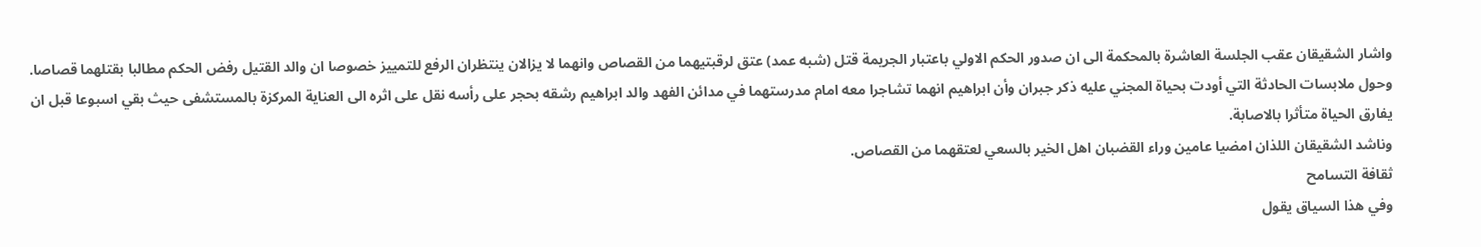واشار الشقيقان عقب الجلسة العاشرة بالمحكمة الى ان صدور الحكم الاولي باعتبار الجريمة قتل (شبه عمد) عتق لرقبتيهما من القصاص وانهما لا يزالان ينتظران الرفع للتمييز خصوصا ان والد القتيل رفض الحكم مطالبا بقتلهما قصاصا.
وحول ملابسات الحادثة التي أودت بحياة المجني عليه ذكر جبران وأن ابراهيم انهما تشاجرا معه امام مدرستهما في مدائن الفهد والد ابراهيم رشقه بحجر على رأسه نقل على اثره الى العناية المركزة بالمستشفى حيث بقي اسبوعا قبل ان يفارق الحياة متأثرا بالاصابة.
وناشد الشقيقان اللذان امضيا عامين وراء القضبان اهل الخير بالسعي لعتقهما من القصاص.
ثقافة التسامح
وفي هذا السياق يقول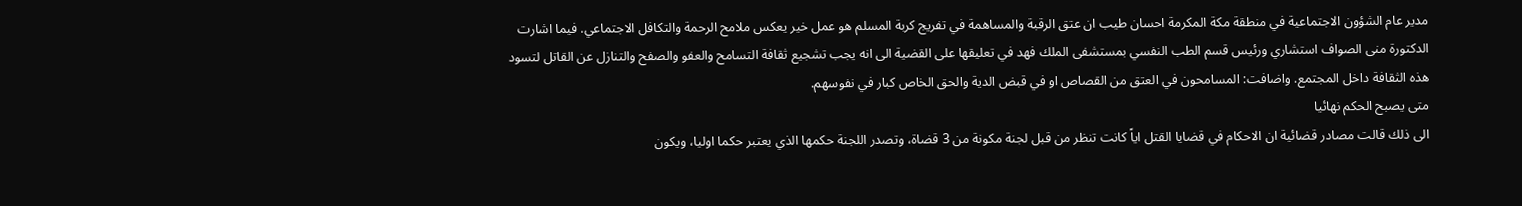مدير عام الشؤون الاجتماعية في منطقة مكة المكرمة احسان طيب ان عتق الرقبة والمساهمة في تفريج كربة المسلم هو عمل خير يعكس ملامح الرحمة والتكافل الاجتماعي. فيما اشارت الدكتورة منى الصواف استشاري ورئيس قسم الطب النفسي بمستشفى الملك فهد في تعليقها على القضية الى انه يجب تشجيع ثقافة التسامح والعفو والصفح والتنازل عن القاتل لتسود هذه الثقافة داخل المجتمع. واضافت: المسامحون في العتق من القصاص او في قبض الدية والحق الخاص كبار في نفوسهم.
متى يصبح الحكم نهائيا
الى ذلك قالت مصادر قضائية ان الاحكام في قضايا القتل اياً كانت تنظر من قبل لجنة مكونة من 3 قضاة، وتصدر اللجنة حكمها الذي يعتبر حكما اوليا، ويكون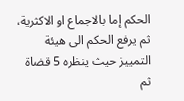الحكم إما بالاجماع او الاكثرية، ثم يرفع الحكم الى هيئة التمييز حيث ينظره 5 قضاة ثم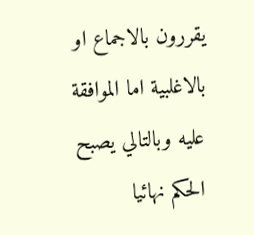يقررون بالاجماع او بالاغلبية اما الموافقة عليه وبالتالي يصبح الحكم نهائيا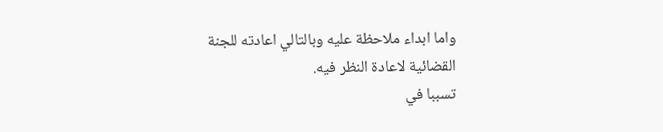واما ابداء ملاحظة عليه وبالتالي اعادته للجنة القضائية لاعادة النظر فيه.
تسببا في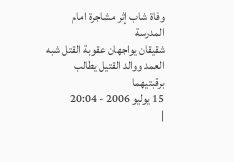وفاة شاب إثر مشاجرة امام المدرسة
شقيقان يواجهان عقوبة القتل شبه العمد ووالد القتيل يطالب برقبتيهما
15 يوليو 2006 - 20:04
|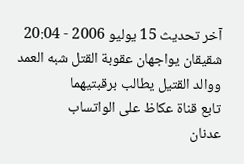آخر تحديث 15 يوليو 2006 - 20:04
شقيقان يواجهان عقوبة القتل شبه العمد ووالد القتيل يطالب برقبتيهما
تابع قناة عكاظ على الواتساب
عدنان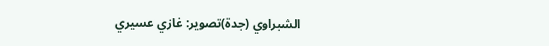الشبراوي (جدة)تصوير: غازي عسيري